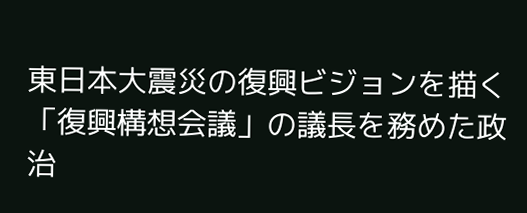東日本大震災の復興ビジョンを描く「復興構想会議」の議長を務めた政治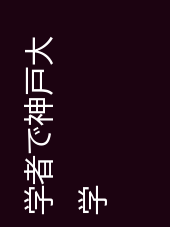学者で神戸大学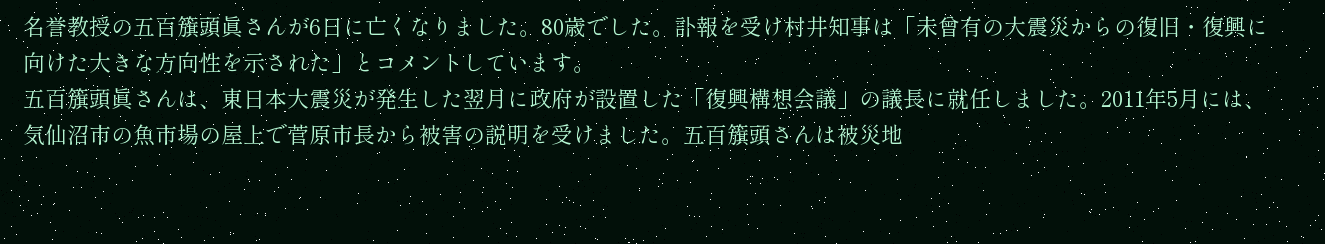名誉教授の五百籏頭眞さんが6日に亡くなりました。80歳でした。訃報を受け村井知事は「未曾有の大震災からの復旧・復興に向けた大きな方向性を示された」とコメントしています。
五百籏頭眞さんは、東日本大震災が発生した翌月に政府が設置した「復興構想会議」の議長に就任しました。2011年5月には、気仙沼市の魚市場の屋上で菅原市長から被害の説明を受けました。五百籏頭さんは被災地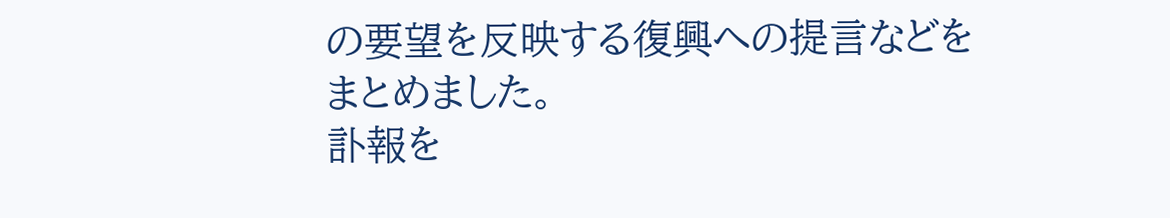の要望を反映する復興への提言などをまとめました。
訃報を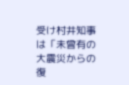受け村井知事は「未曾有の大震災からの復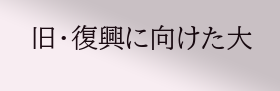旧・復興に向けた大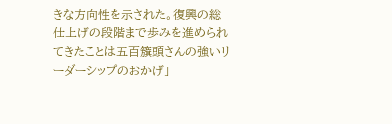きな方向性を示された。復興の総仕上げの段階まで歩みを進められてきたことは五百籏頭さんの強いリーダーシップのおかげ」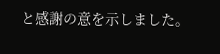と感謝の意を示しました。